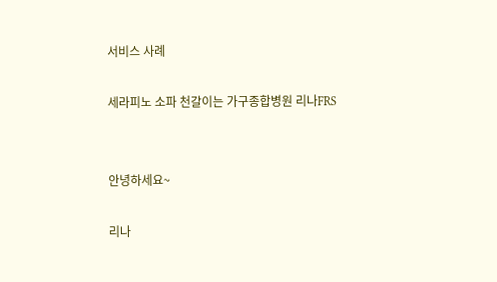서비스 사례

세라피노 소파 천갈이는 가구종합병원 리나FRS


안녕하세요~

리나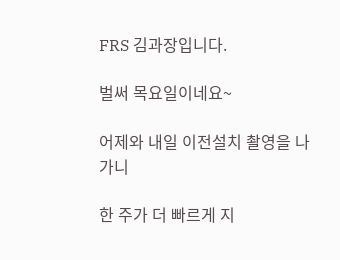FRS 김과장입니다.

벌써 목요일이네요~

어제와 내일 이전설치 촬영을 나가니

한 주가 더 빠르게 지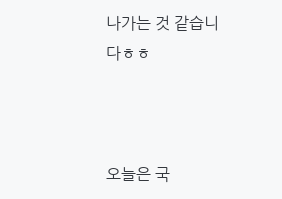나가는 것 같습니다ㅎㅎ



오늘은 국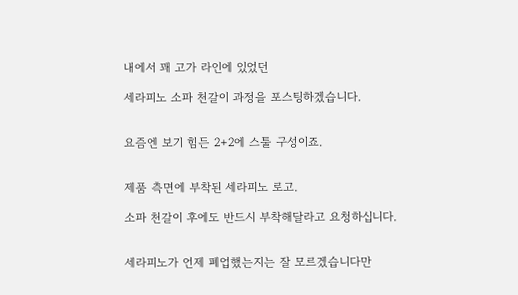내에서 꽤 고가 라인에 있었던

세라피노 소파 천갈이 과정을 포스팅하겠습니다.


요즘엔 보기 힘든 2+2에 스툴 구성이죠.


제품 측면에 부착된 세라피노 로고.

소파 천갈이 후에도 반드시 부착해달라고 요청하십니다.


세라피노가 언제 폐업했는지는 잘 모르겠습니다만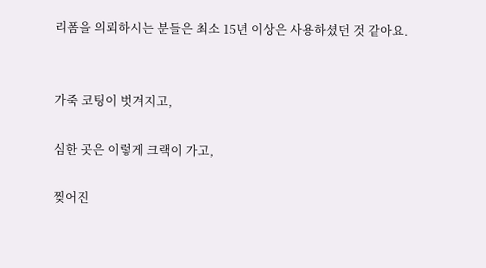리폼을 의뢰하시는 분들은 최소 15년 이상은 사용하셨던 것 같아요.


가죽 코팅이 벗겨지고,

심한 곳은 이렇게 크랙이 가고,

찢어진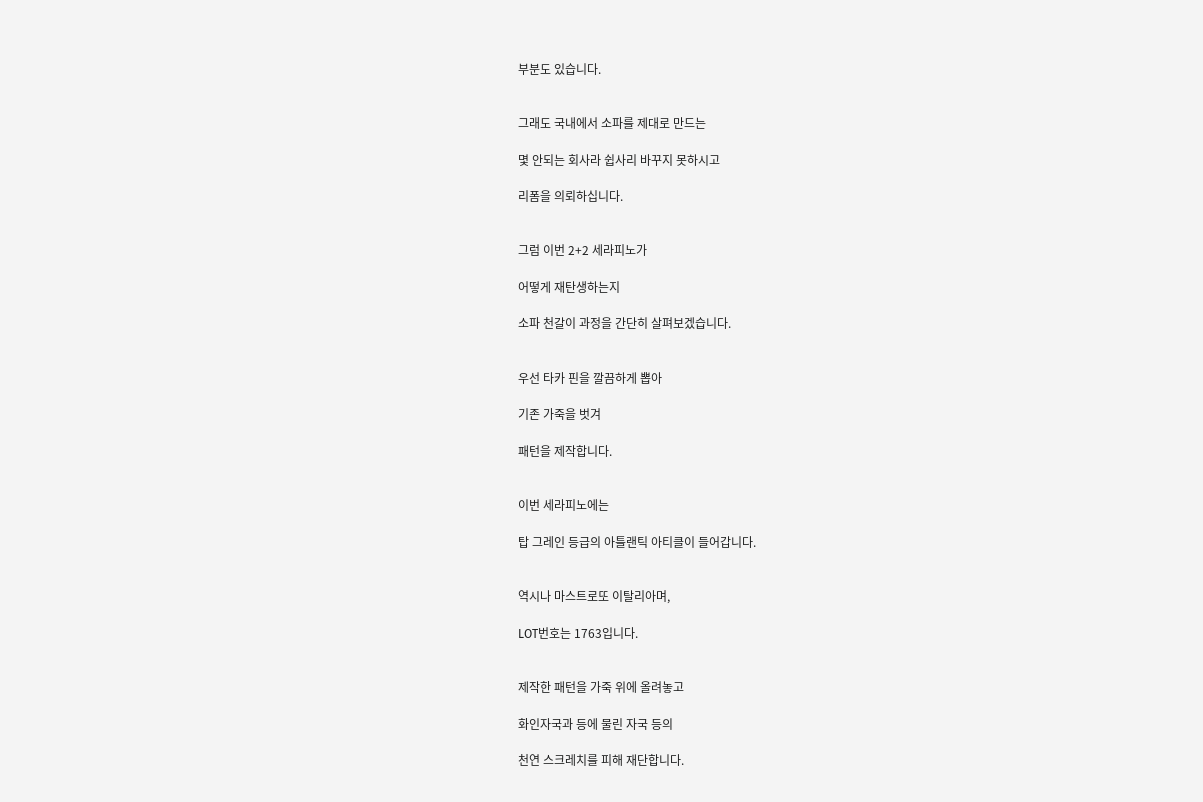부분도 있습니다.


그래도 국내에서 소파를 제대로 만드는

몇 안되는 회사라 쉽사리 바꾸지 못하시고

리폼을 의뢰하십니다.


그럼 이번 2+2 세라피노가

어떻게 재탄생하는지

소파 천갈이 과정을 간단히 살펴보겠습니다.


우선 타카 핀을 깔끔하게 뽑아

기존 가죽을 벗겨

패턴을 제작합니다.


이번 세라피노에는

탑 그레인 등급의 아틀랜틱 아티클이 들어갑니다.


역시나 마스트로또 이탈리아며,

LOT번호는 1763입니다.


제작한 패턴을 가죽 위에 올려놓고

화인자국과 등에 물린 자국 등의

천연 스크레치를 피해 재단합니다.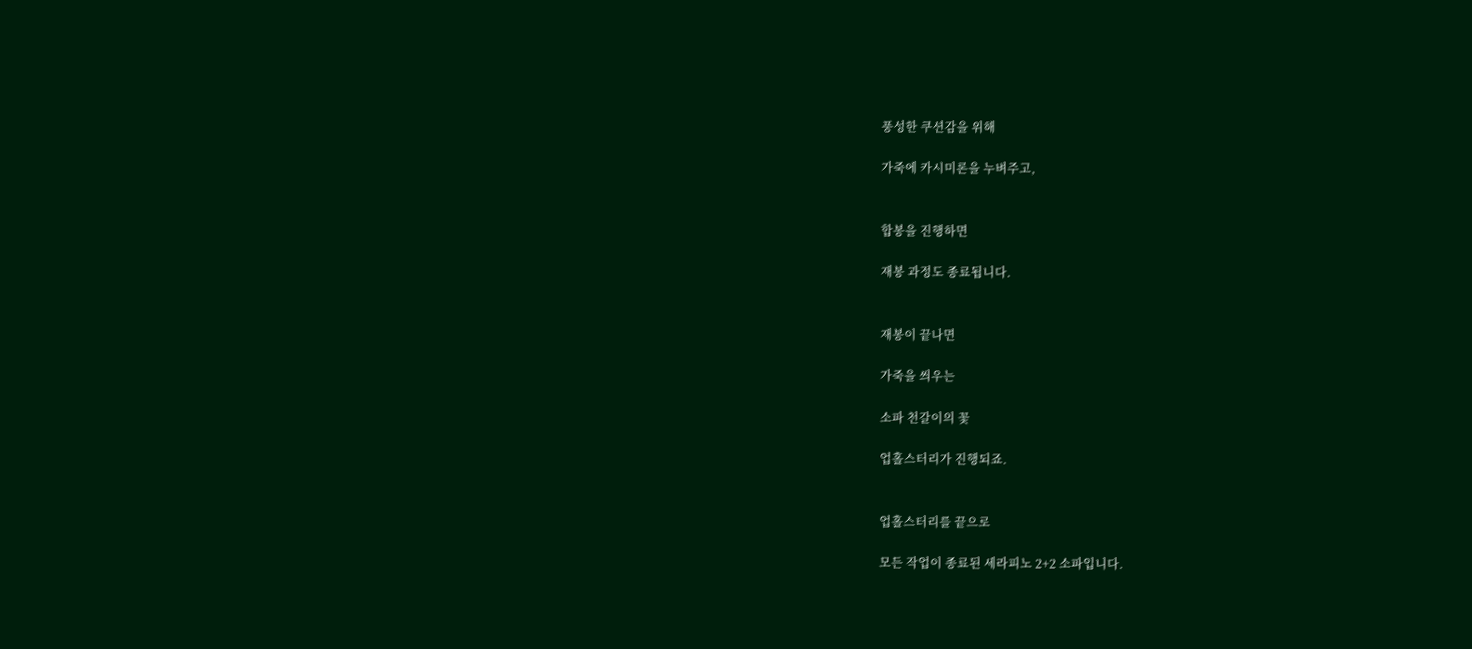풍성한 쿠션감을 위해

가죽에 카시미론을 누벼주고,


합봉을 진행하면

재봉 과정도 종료됩니다.


재봉이 끝나면

가죽을 씌우는

소파 천갈이의 꽃

업홀스터리가 진행되죠.


업홀스터리를 끝으로

모든 작업이 종료된 세라피노 2+2 소파입니다.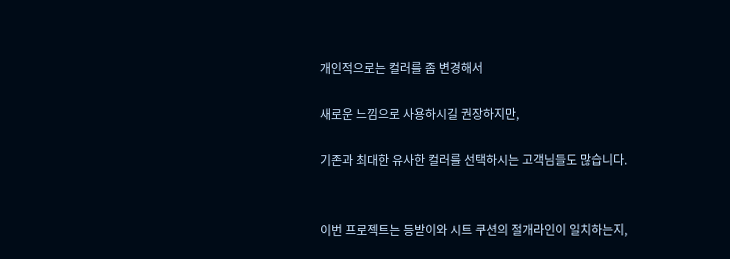개인적으로는 컬러를 좀 변경해서

새로운 느낌으로 사용하시길 권장하지만,

기존과 최대한 유사한 컬러를 선택하시는 고객님들도 많습니다.


이번 프로젝트는 등받이와 시트 쿠션의 절개라인이 일치하는지,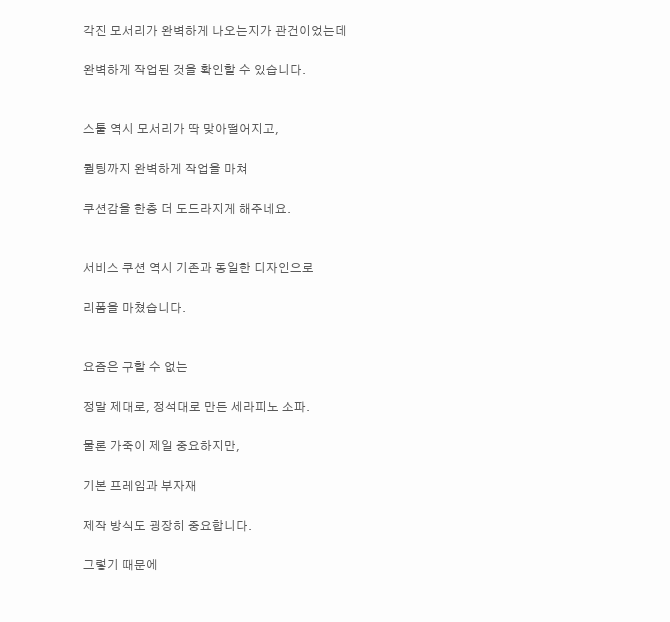각진 모서리가 완벽하게 나오는지가 관건이었는데

완벽하게 작업된 것을 확인할 수 있습니다.


스툴 역시 모서리가 딱 맞아떨어지고,

퀼팅까지 완벽하게 작업을 마쳐

쿠션감을 한층 더 도드라지게 해주네요.


서비스 쿠션 역시 기존과 동일한 디자인으로

리폼을 마쳤습니다.


요즘은 구할 수 없는

정말 제대로, 정석대로 만든 세라피노 소파.

물론 가죽이 제일 중요하지만,

기본 프레임과 부자재

제작 방식도 굉장히 중요합니다.

그렇기 때문에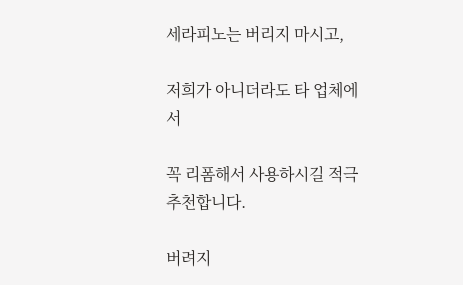세라피노는 버리지 마시고,

저희가 아니더라도 타 업체에서

꼭 리폼해서 사용하시길 적극 추천합니다.

버려지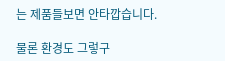는 제품들보면 안타깝습니다.

물론 환경도 그렇구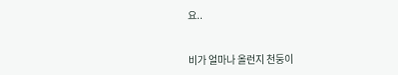요..


비가 얼마나 올런지 천둥이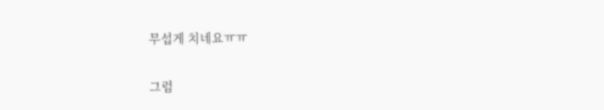무섭게 치네요ㅠㅠ

그럼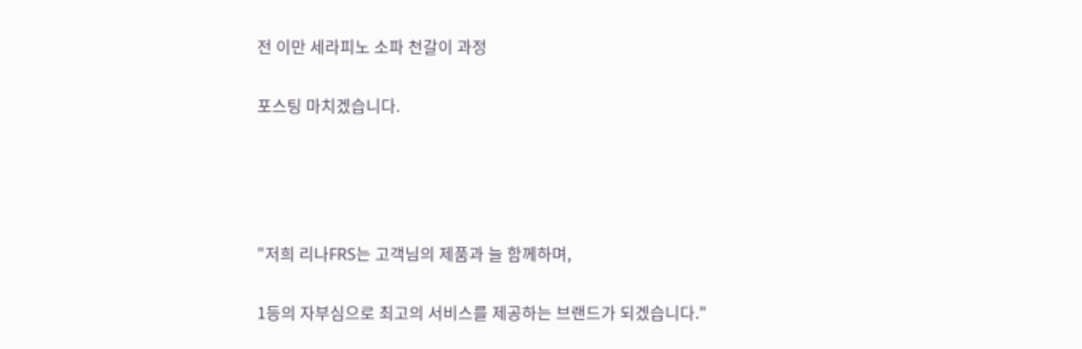전 이만 세라피노 소파 천갈이 과정

포스팅 마치겠습니다.




"저희 리나FRS는 고객님의 제품과 늘 함께하며,

1등의 자부심으로 최고의 서비스를 제공하는 브랜드가 되겠습니다."